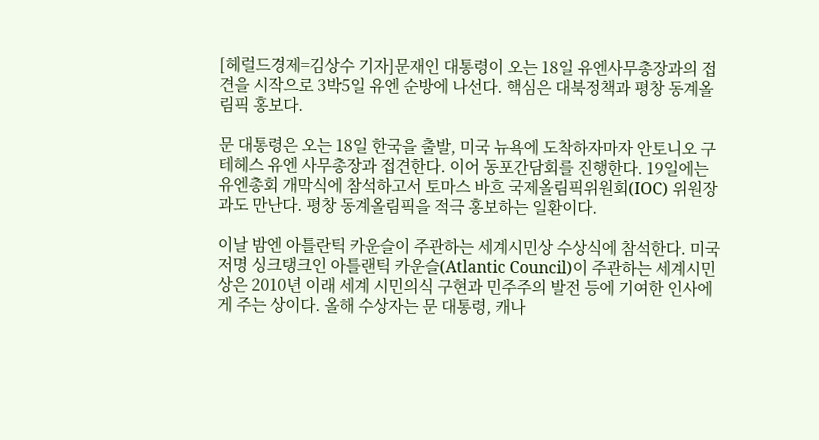[헤럴드경제=김상수 기자]문재인 대통령이 오는 18일 유엔사무총장과의 접견을 시작으로 3박5일 유엔 순방에 나선다. 핵심은 대북정책과 평창 동계올림픽 홍보다.

문 대통령은 오는 18일 한국을 출발, 미국 뉴욕에 도착하자마자 안토니오 구테헤스 유엔 사무총장과 접견한다. 이어 동포간담회를 진행한다. 19일에는 유엔총회 개막식에 참석하고서 토마스 바흐 국제올림픽위원회(IOC) 위원장과도 만난다. 평창 동계올림픽을 적극 홍보하는 일환이다.

이날 밤엔 아틀란틱 카운슬이 주관하는 세계시민상 수상식에 참석한다. 미국 저명 싱크탱크인 아틀랜틱 카운슬(Atlantic Council)이 주관하는 세계시민상은 2010년 이래 세계 시민의식 구현과 민주주의 발전 등에 기여한 인사에게 주는 상이다. 올해 수상자는 문 대통령, 캐나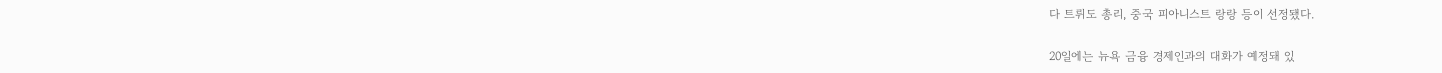다 트뤼도 총리, 중국 피아니스트 랑랑 등이 선정됐다.

20일에는 뉴욕 금융 경제인과의 대화가 예정돼 있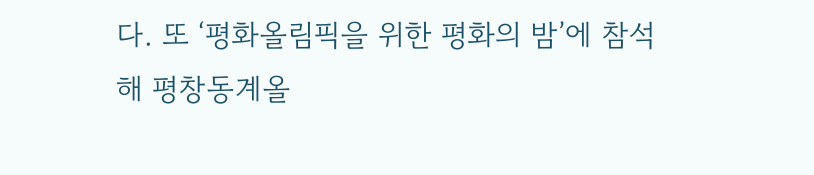다. 또 ‘평화올림픽을 위한 평화의 밤’에 참석해 평창동계올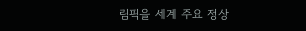림픽을 세계 주요 정상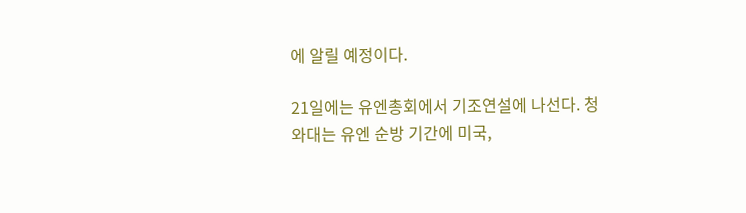에 알릴 예정이다.

21일에는 유엔총회에서 기조연설에 나선다. 청와대는 유엔 순방 기간에 미국,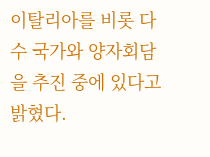이탈리아를 비롯 다수 국가와 양자회담을 추진 중에 있다고 밝혔다.